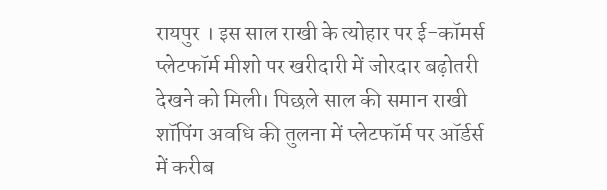रायपुर । इस साल राखी के त्योहार पर ई-कॉमर्स प्लेटफॉर्म मीशो पर खरीदारी में जोरदार बढ़ोतरी देखने को मिली। पिछले साल की समान राखी शॉपिंग अवधि की तुलना में प्लेटफॉर्म पर ऑर्डर्स में करीब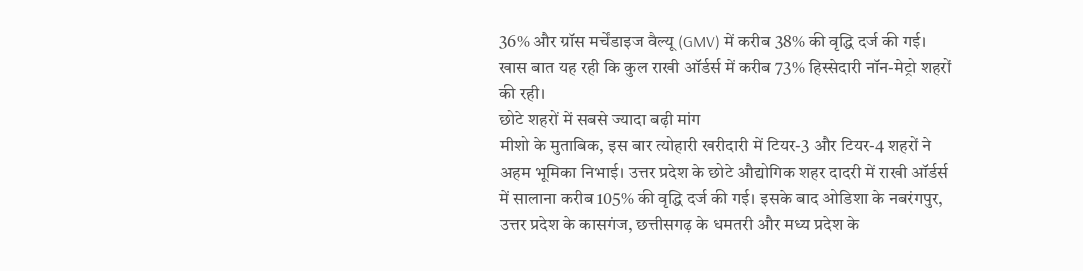36% और ग्रॉस मर्चेंडाइज वैल्यू (GMV) में करीब 38% की वृद्धि दर्ज की गई। खास बात यह रही कि कुल राखी ऑर्डर्स में करीब 73% हिस्सेदारी नॉन-मेट्रो शहरों की रही।
छोटे शहरों में सबसे ज्यादा बढ़ी मांग
मीशो के मुताबिक, इस बार त्योहारी खरीदारी में टियर-3 और टियर-4 शहरों ने अहम भूमिका निभाई। उत्तर प्रदेश के छोटे औद्योगिक शहर दादरी में राखी ऑर्डर्स में सालाना करीब 105% की वृद्धि दर्ज की गई। इसके बाद ओडिशा के नबरंगपुर, उत्तर प्रदेश के कासगंज, छत्तीसगढ़ के धमतरी और मध्य प्रदेश के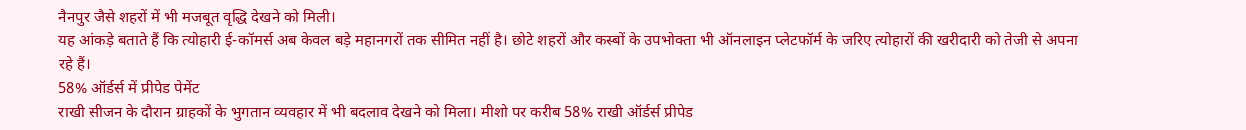नैनपुर जैसे शहरों में भी मजबूत वृद्धि देखने को मिली।
यह आंकड़े बताते हैं कि त्योहारी ई-कॉमर्स अब केवल बड़े महानगरों तक सीमित नहीं है। छोटे शहरों और कस्बों के उपभोक्ता भी ऑनलाइन प्लेटफॉर्म के जरिए त्योहारों की खरीदारी को तेजी से अपना रहे हैं।
58% ऑर्डर्स में प्रीपेड पेमेंट
राखी सीजन के दौरान ग्राहकों के भुगतान व्यवहार में भी बदलाव देखने को मिला। मीशो पर करीब 58% राखी ऑर्डर्स प्रीपेड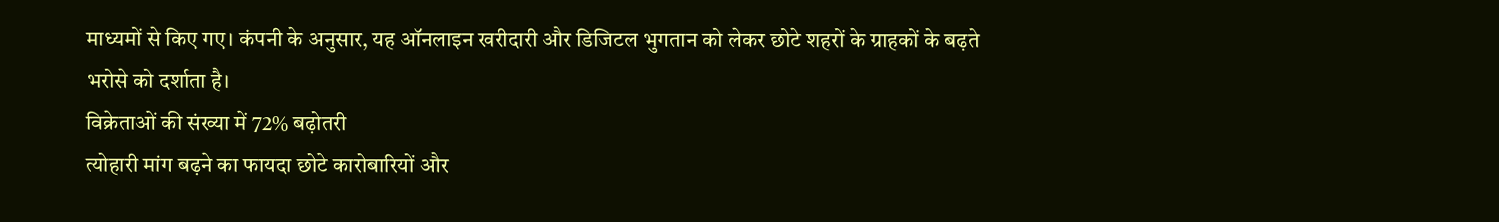माध्यमों से किए गए। कंपनी के अनुसार, यह ऑनलाइन खरीदारी और डिजिटल भुगतान को लेकर छोटे शहरों के ग्राहकों के बढ़ते भरोसे को दर्शाता है।
विक्रेताओं की संख्या में 72% बढ़ोतरी
त्योहारी मांग बढ़ने का फायदा छोटे कारोबारियों और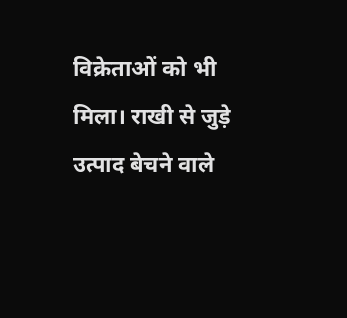विक्रेताओं को भी मिला। राखी से जुड़े उत्पाद बेचने वाले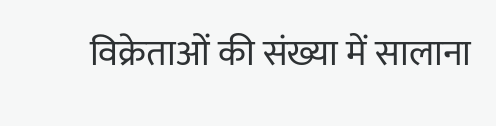विक्रेताओं की संख्या में सालाना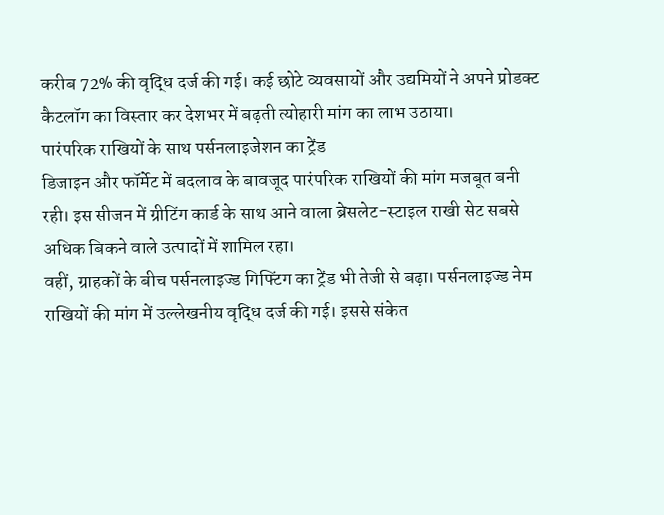करीब 72% की वृद्धि दर्ज की गई। कई छोटे व्यवसायों और उद्यमियों ने अपने प्रोडक्ट कैटलॉग का विस्तार कर देशभर में बढ़ती त्योहारी मांग का लाभ उठाया।
पारंपरिक राखियों के साथ पर्सनलाइजेशन का ट्रेंड
डिजाइन और फॉर्मेट में बदलाव के बावजूद पारंपरिक राखियों की मांग मजबूत बनी रही। इस सीजन में ग्रीटिंग कार्ड के साथ आने वाला ब्रेसलेट-स्टाइल राखी सेट सबसे अधिक बिकने वाले उत्पादों में शामिल रहा।
वहीं, ग्राहकों के बीच पर्सनलाइज्ड गिफ्टिंग का ट्रेंड भी तेजी से बढ़ा। पर्सनलाइज्ड नेम राखियों की मांग में उल्लेखनीय वृद्धि दर्ज की गई। इससे संकेत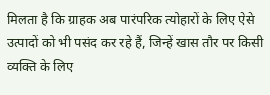मिलता है कि ग्राहक अब पारंपरिक त्योहारों के लिए ऐसे उत्पादों को भी पसंद कर रहे हैं, जिन्हें खास तौर पर किसी व्यक्ति के लिए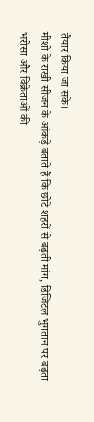तैयार किया जा सके।
मीशो के राखी सीजन के आंकड़े बताते हैं कि छोटे शहरों से बढ़ती मांग, डिजिटल भुगतान पर बढ़ता भरोसा और विक्रेताओं की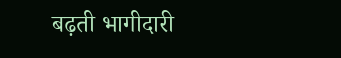बढ़ती भागीदारी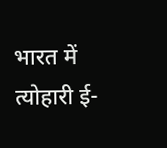भारत में त्योहारी ई-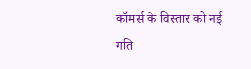कॉमर्स के विस्तार को नई गति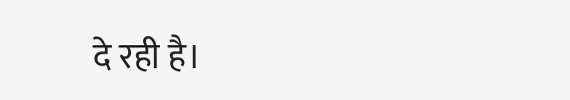दे रही है।